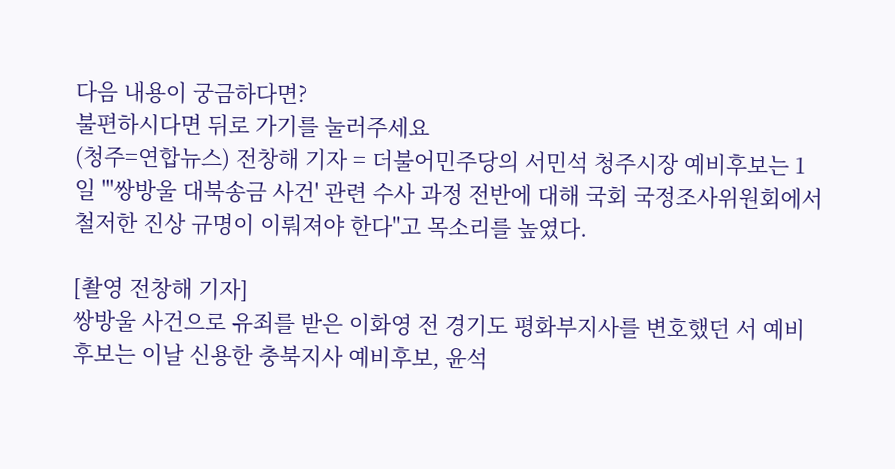다음 내용이 궁금하다면?
불편하시다면 뒤로 가기를 눌러주세요
(청주=연합뉴스) 전창해 기자 = 더불어민주당의 서민석 청주시장 예비후보는 1일 "'쌍방울 대북송금 사건' 관련 수사 과정 전반에 대해 국회 국정조사위원회에서 철저한 진상 규명이 이뤄져야 한다"고 목소리를 높였다.

[촬영 전창해 기자]
쌍방울 사건으로 유죄를 받은 이화영 전 경기도 평화부지사를 변호했던 서 예비후보는 이날 신용한 충북지사 예비후보, 윤석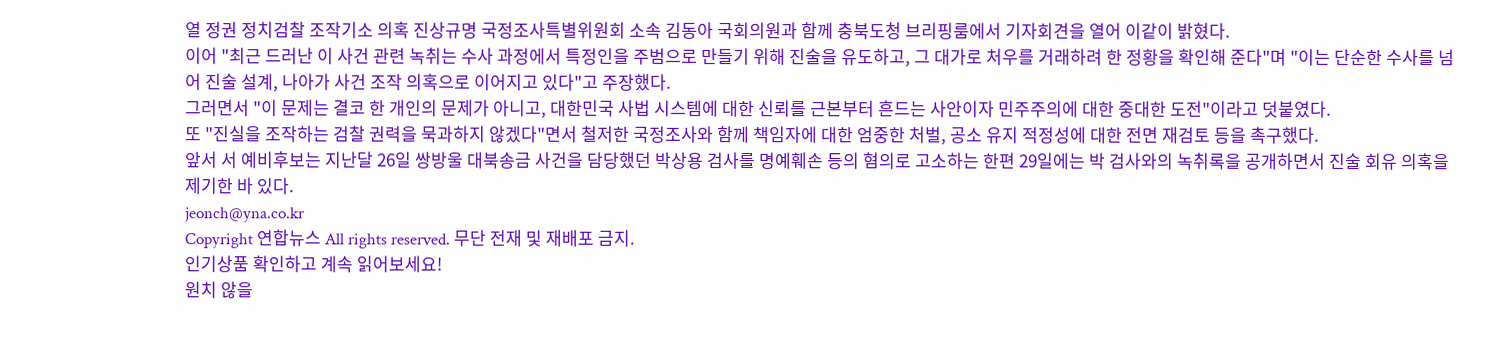열 정권 정치검찰 조작기소 의혹 진상규명 국정조사특별위원회 소속 김동아 국회의원과 함께 충북도청 브리핑룸에서 기자회견을 열어 이같이 밝혔다.
이어 "최근 드러난 이 사건 관련 녹취는 수사 과정에서 특정인을 주범으로 만들기 위해 진술을 유도하고, 그 대가로 처우를 거래하려 한 정황을 확인해 준다"며 "이는 단순한 수사를 넘어 진술 설계, 나아가 사건 조작 의혹으로 이어지고 있다"고 주장했다.
그러면서 "이 문제는 결코 한 개인의 문제가 아니고, 대한민국 사법 시스템에 대한 신뢰를 근본부터 흔드는 사안이자 민주주의에 대한 중대한 도전"이라고 덧붙였다.
또 "진실을 조작하는 검찰 권력을 묵과하지 않겠다"면서 철저한 국정조사와 함께 책임자에 대한 엄중한 처벌, 공소 유지 적정성에 대한 전면 재검토 등을 촉구했다.
앞서 서 예비후보는 지난달 26일 쌍방울 대북송금 사건을 담당했던 박상용 검사를 명예훼손 등의 혐의로 고소하는 한편 29일에는 박 검사와의 녹취록을 공개하면서 진술 회유 의혹을 제기한 바 있다.
jeonch@yna.co.kr
Copyright 연합뉴스 All rights reserved. 무단 전재 및 재배포 금지.
인기상품 확인하고 계속 읽어보세요!
원치 않을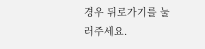경우 뒤로가기를 눌러주세요.